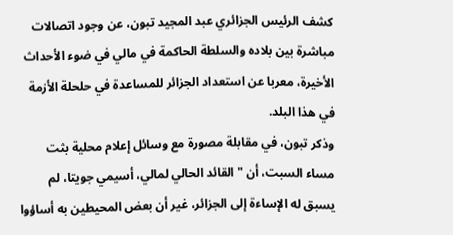كشف الرئيس الجزائري عبد المجيد تبون، عن وجود اتصالات مباشرة بين بلاده والسلطة الحاكمة في مالي في ضوء الأحداث الأخيرة، معربا عن استعداد الجزائر للمساعدة في حلحلة الأزمة في هذا البلد.
وذكر تبون، في مقابلة مصورة مع وسائل إعلام محلية بثت مساء السبت، أن " القائد الحالي لمالي، أسيمي جويتا، لم يسبق له الإساءة إلى الجزائر، غير أن بعض المحيطين به أساؤوا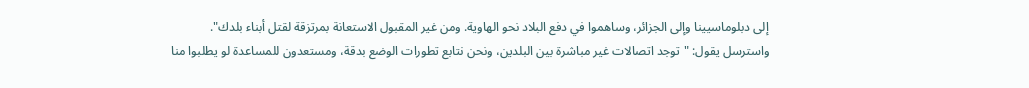إلى دبلوماسيينا وإلى الجزائر، وساهموا في دفع البلاد نحو الهاوية. ومن غير المقبول الاستعانة بمرتزقة لقتل أبناء بلدك".
واسترسل يقول: "توجد اتصالات غير مباشرة بين البلدين، ونحن نتابع تطورات الوضع بدقة، ومستعدون للمساعدة لو يطلبوا منا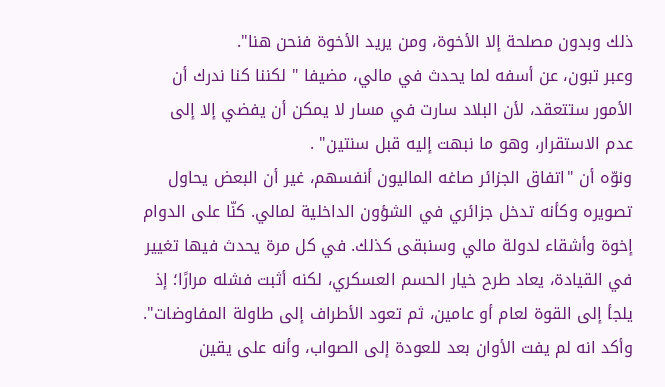ذلك وبدون مصلحة إلا الأخوة، ومن يريد الأخوة فنحن هنا".
وعبر تبون، عن أسفه لما يحدث في مالي، مضيفا " لكننا كنا ندرك أن الأمور ستتعقد، لأن البلاد سارت في مسار لا يمكن أن يفضي إلا إلى عدم الاستقرار، وهو ما نبهت إليه قبل سنتين" .
ونوّه أن "اتفاق الجزائر صاغه الماليون أنفسهم، غير أن البعض يحاول تصويره وكأنه تدخل جزائري في الشؤون الداخلية لمالي. كنّا على الدوام إخوة وأشقاء لدولة مالي وسنبقى كذلك. في كل مرة يحدث فيها تغيير في القيادة، يعاد طرح خيار الحسم العسكري، لكنه أثبت فشله مرارًا؛ إذ يلجأ إلى القوة لعام أو عامين، ثم تعود الأطراف إلى طاولة المفاوضات".
وأكد انه لم يفت الأوان بعد للعودة إلى الصواب، وأنه على يقين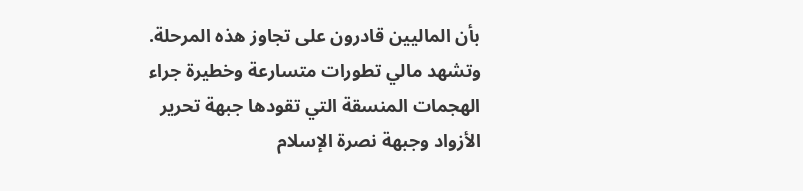بأن الماليين قادرون على تجاوز هذه المرحلة.
وتشهد مالي تطورات متسارعة وخطيرة جراء الهجمات المنسقة التي تقودها جبهة تحرير الأزواد وجبهة نصرة الإسلام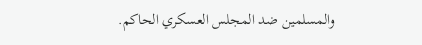والمسلمين ضد المجلس العسكري الحاكم.